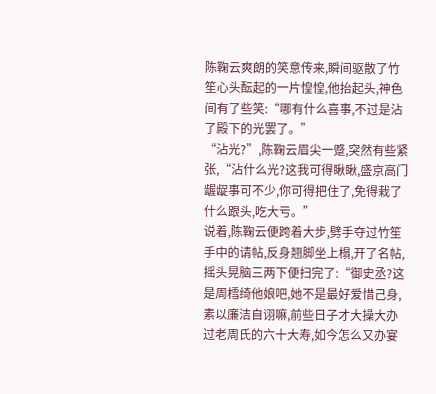陈鞠云爽朗的笑意传来,瞬间驱散了竹笙心头酝起的一片惶惶,他抬起头,神色间有了些笑:“哪有什么喜事,不过是沾了殿下的光罢了。”
“沾光?”,陈鞠云眉尖一蹙,突然有些紧张,“沾什么光?这我可得瞅瞅,盛京高门龌龊事可不少,你可得把住了,免得栽了什么跟头,吃大亏。”
说着,陈鞠云便跨着大步,劈手夺过竹笙手中的请帖,反身翘脚坐上榻,开了名帖,摇头晃脑三两下便扫完了:“御史丞?这是周樰绮他娘吧,她不是最好爱惜己身,素以廉洁自诩嘛,前些日子才大操大办过老周氏的六十大寿,如今怎么又办宴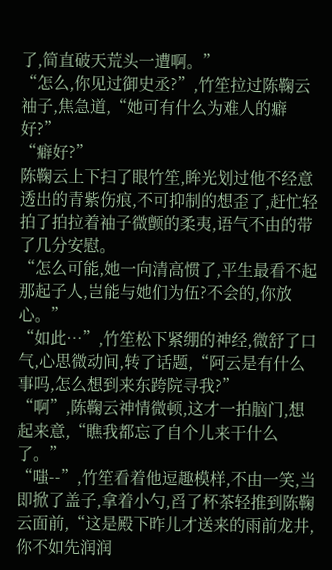了,简直破天荒头一遭啊。”
“怎么,你见过御史丞?”,竹笙拉过陈鞠云袖子,焦急道,“她可有什么为难人的癖好?”
“癖好?”
陈鞠云上下扫了眼竹笙,眸光划过他不经意透出的青紫伤痕,不可抑制的想歪了,赶忙轻拍了拍拉着袖子微颤的柔夷,语气不由的带了几分安慰。
“怎么可能,她一向清高惯了,平生最看不起那起子人,岂能与她们为伍?不会的,你放心。”
“如此…”,竹笙松下紧绷的神经,微舒了口气,心思微动间,转了话题,“阿云是有什么事吗,怎么想到来东跨院寻我?”
“啊”,陈鞠云神情微顿,这才一拍脑门,想起来意,“瞧我都忘了自个儿来干什么了。”
“嗤--”,竹笙看着他逗趣模样,不由一笑,当即掀了盖子,拿着小勺,舀了杯茶轻推到陈鞠云面前,“这是殿下昨儿才送来的雨前龙井,你不如先润润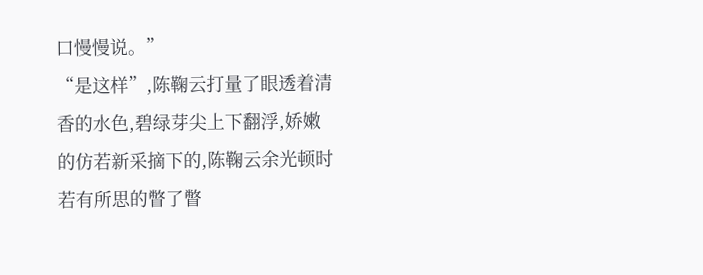口慢慢说。”
“是这样”,陈鞠云打量了眼透着清香的水色,碧绿芽尖上下翻浮,娇嫩的仿若新采摘下的,陈鞠云余光顿时若有所思的瞥了瞥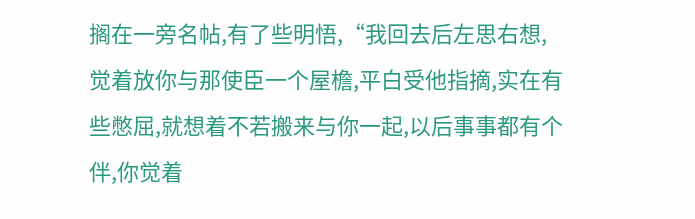搁在一旁名帖,有了些明悟,“我回去后左思右想,觉着放你与那使臣一个屋檐,平白受他指摘,实在有些憋屈,就想着不若搬来与你一起,以后事事都有个伴,你觉着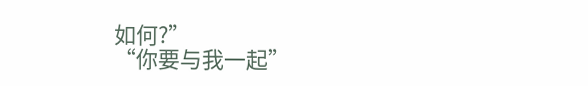如何?”
“你要与我一起”